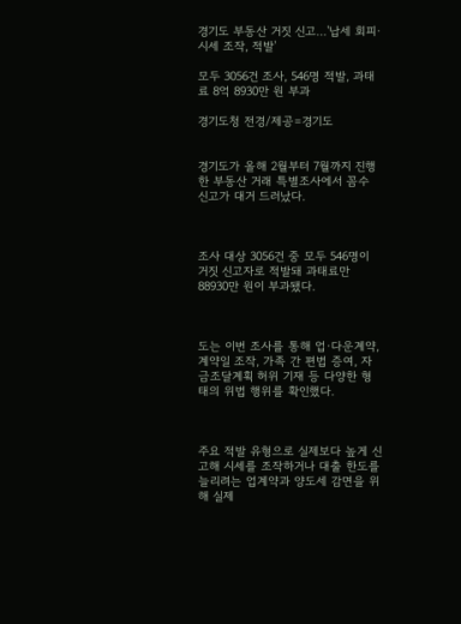경기도 부동산 거짓 신고…'납세 회피·시세 조작, 적발'

모두 3056건 조사, 546명 적발, 과태료 8억 8930만 원 부과

경기도청 전경/제공=경기도


경기도가 올해 2월부터 7월까지 진행한 부동산 거래 특별조사에서 꼼수 신고가 대거 드러났다.



조사 대상 3056건 중 모두 546명이 거짓 신고자로 적발돼 과태료만 88930만 원이 부과됐다.



도는 이번 조사를 통해 업·다운계약, 계약일 조작, 가족 간 편법 증여, 자금조달계획 허위 기재 등 다양한 형태의 위법 행위를 확인했다.



주요 적발 유형으로 실제보다 높게 신고해 시세를 조작하거나 대출 한도를 늘리려는 업계약과 양도세 감면을 위해 실제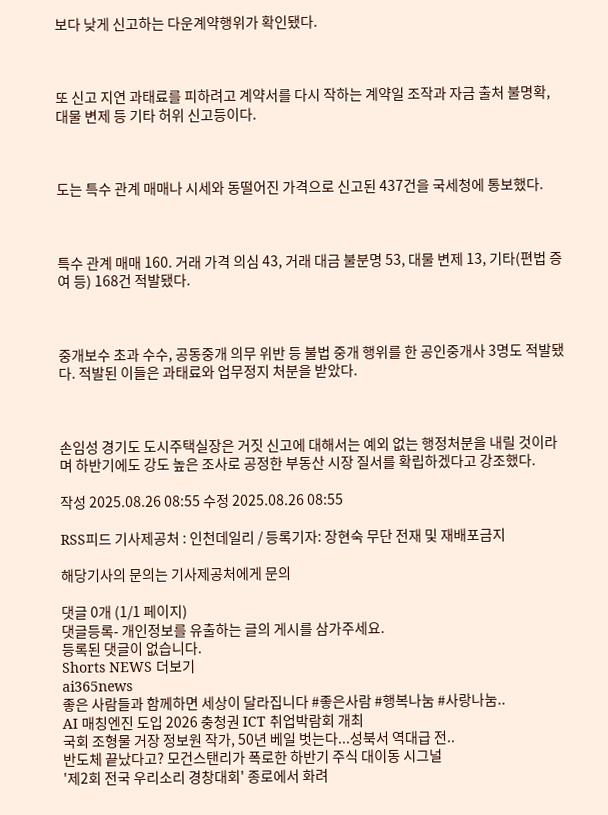보다 낮게 신고하는 다운계약행위가 확인됐다.



또 신고 지연 과태료를 피하려고 계약서를 다시 작하는 계약일 조작과 자금 출처 불명확, 대물 변제 등 기타 허위 신고등이다.



도는 특수 관계 매매나 시세와 동떨어진 가격으로 신고된 437건을 국세청에 통보했다.



특수 관계 매매 160. 거래 가격 의심 43, 거래 대금 불분명 53, 대물 변제 13, 기타(편법 증여 등) 168건 적발됐다.



중개보수 초과 수수, 공동중개 의무 위반 등 불법 중개 행위를 한 공인중개사 3명도 적발됐다. 적발된 이들은 과태료와 업무정지 처분을 받았다.



손임성 경기도 도시주택실장은 거짓 신고에 대해서는 예외 없는 행정처분을 내릴 것이라며 하반기에도 강도 높은 조사로 공정한 부동산 시장 질서를 확립하겠다고 강조했다.

작성 2025.08.26 08:55 수정 2025.08.26 08:55

RSS피드 기사제공처 : 인천데일리 / 등록기자: 장현숙 무단 전재 및 재배포금지

해당기사의 문의는 기사제공처에게 문의

댓글 0개 (1/1 페이지)
댓글등록- 개인정보를 유출하는 글의 게시를 삼가주세요.
등록된 댓글이 없습니다.
Shorts NEWS 더보기
ai365news
좋은 사람들과 함께하면 세상이 달라집니다 #좋은사람 #행복나눔 #사랑나눔..
AI 매칭엔진 도입 2026 충청권 ICT 취업박람회 개최
국회 조형물 거장 정보원 작가, 50년 베일 벗는다...성북서 역대급 전..
반도체 끝났다고? 모건스탠리가 폭로한 하반기 주식 대이동 시그널
'제2회 전국 우리소리 경창대회' 종로에서 화려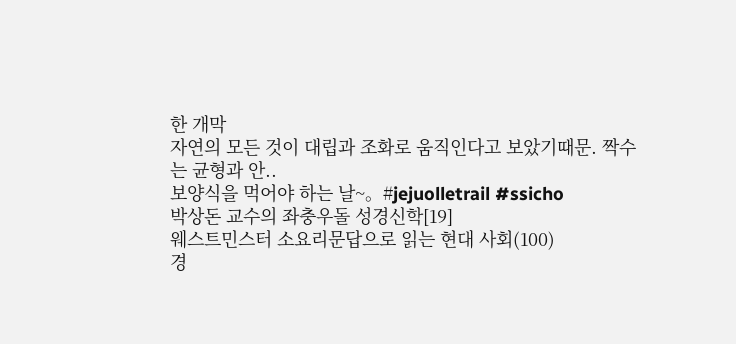한 개막
자연의 모든 것이 대립과 조화로 움직인다고 보았기때문. 짝수는 균형과 안..
보양식을 먹어야 하는 날~。#jejuolletrail #ssicho
박상돈 교수의 좌충우돌 성경신학[19]
웨스트민스터 소요리문답으로 읽는 현대 사회(100)
경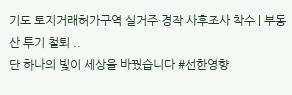기도 토지거래허가구역 실거주·경작 사후조사 착수 | 부동산 투기 철퇴 ..
단 하나의 빛이 세상을 바꿨습니다 #선한영향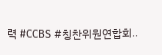력 #CCBS #칭찬위원연합회..